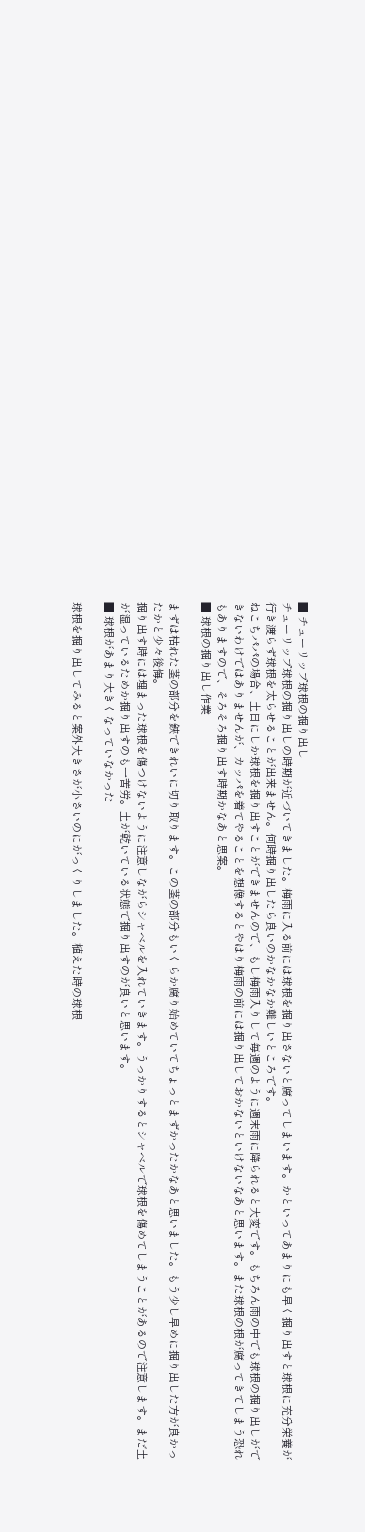■ チューリップ球根の掘り出し
チューリップ球根の掘り出しの時期が近づいてきました。梅雨に入る前には球根を掘り出さないと腐ってしまいます。かといってあまりにも早く掘り出すと球根に充分栄養が行き渡らず球根を太らせることが出来ません。何時掘り出したら良いのかなかなか難しいところです。
ねこちパパの場合、土日にしか球根を掘り出すことができませんので、もし梅雨入りして毎週のように週末雨に降られると大変です。もちろん雨の中でも球根の掘り出しができないわけではありませんが、カッパを着てやることを想像するとやはり梅雨の前には掘り出しておかないといけないなあと思います。また球根の根が腐ってきてしまう恐れもありますので、そろそろ掘り出す時期かなあと思案。
■ 球根の掘り出し作業

まずは枯れた茎の部分を鋏できれいに切り取ります。この茎の部分もいくらか腐り始めていてちょっとまずかったかなあと思いました。もう少し早めに掘り出した方が良かったかと少々後悔。
掘り出す時には埋まった球根を傷つけないように注意しながらシャベルを入れていきます。うっかりするとシャベルで球根を傷めてしまうことがあるので注意します。まだ土が湿っているためか掘り出すのも一苦労。土が乾いている状態で掘り出すのが良いと思います。
■ 球根があまり大きくなっていなかった

球根を掘り出してみると案外大きさが小さいのにがっくりしました。植えた時の球根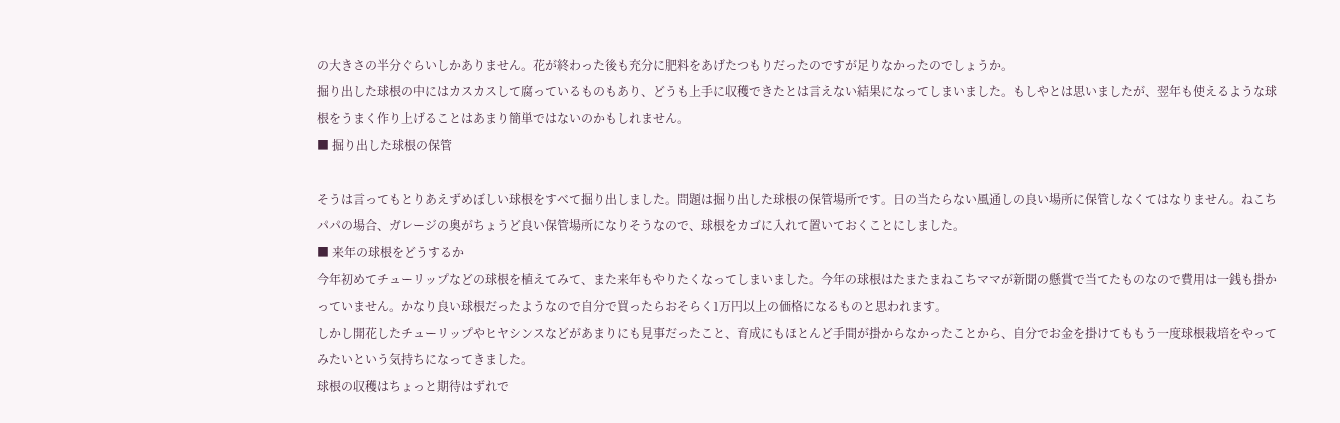の大きさの半分ぐらいしかありません。花が終わった後も充分に肥料をあげたつもりだったのですが足りなかったのでしょうか。
掘り出した球根の中にはカスカスして腐っているものもあり、どうも上手に収穫できたとは言えない結果になってしまいました。もしやとは思いましたが、翌年も使えるような球根をうまく作り上げることはあまり簡単ではないのかもしれません。
■ 掘り出した球根の保管

そうは言ってもとりあえずめぼしい球根をすべて掘り出しました。問題は掘り出した球根の保管場所です。日の当たらない風通しの良い場所に保管しなくてはなりません。ねこちパパの場合、ガレージの奥がちょうど良い保管場所になりそうなので、球根をカゴに入れて置いておくことにしました。
■ 来年の球根をどうするか
今年初めてチューリップなどの球根を植えてみて、また来年もやりたくなってしまいました。今年の球根はたまたまねこちママが新聞の懸賞で当てたものなので費用は一銭も掛かっていません。かなり良い球根だったようなので自分で買ったらおそらく1万円以上の価格になるものと思われます。
しかし開花したチューリップやヒヤシンスなどがあまりにも見事だったこと、育成にもほとんど手間が掛からなかったことから、自分でお金を掛けてももう一度球根栽培をやってみたいという気持ちになってきました。
球根の収穫はちょっと期待はずれで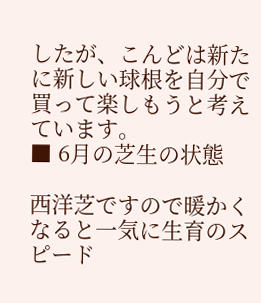したが、こんどは新たに新しい球根を自分で買って楽しもうと考えています。
■ 6月の芝生の状態

西洋芝ですので暖かくなると一気に生育のスピード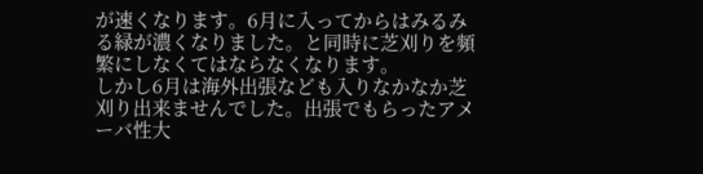が速くなります。6月に入ってからはみるみる緑が濃くなりました。と同時に芝刈りを頻繁にしなくてはならなくなります。
しかし6月は海外出張なども入りなかなか芝刈り出来ませんでした。出張でもらったアメーバ性大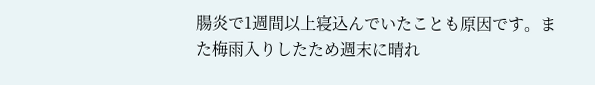腸炎で1週間以上寝込んでいたことも原因です。また梅雨入りしたため週末に晴れ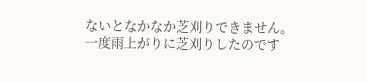ないとなかなか芝刈りできません。
一度雨上がりに芝刈りしたのです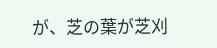が、芝の葉が芝刈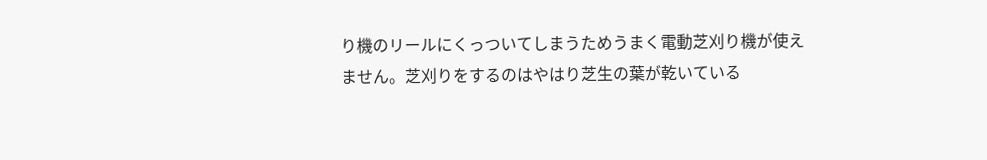り機のリールにくっついてしまうためうまく電動芝刈り機が使えません。芝刈りをするのはやはり芝生の葉が乾いている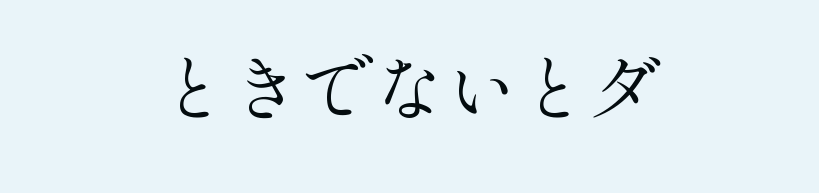ときでないとダ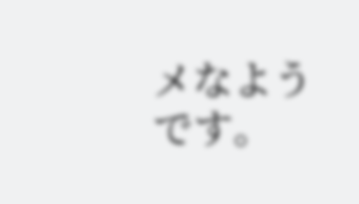メなようです。